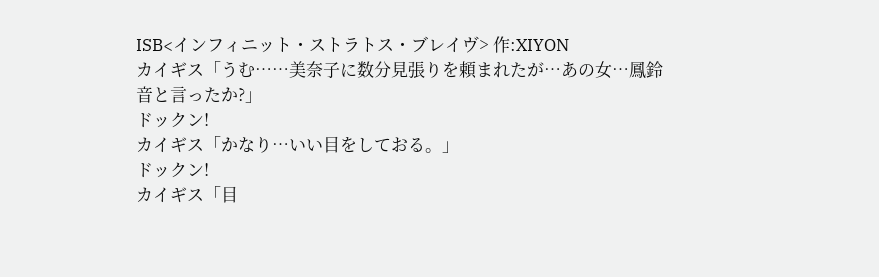ISB<インフィニット・ストラトス・ブレイヴ> 作:XIYON
カイギス「うむ……美奈子に数分見張りを頼まれたが…あの女…鳳鈴音と言ったか?」
ドックン!
カイギス「かなり…いい目をしておる。」
ドックン!
カイギス「目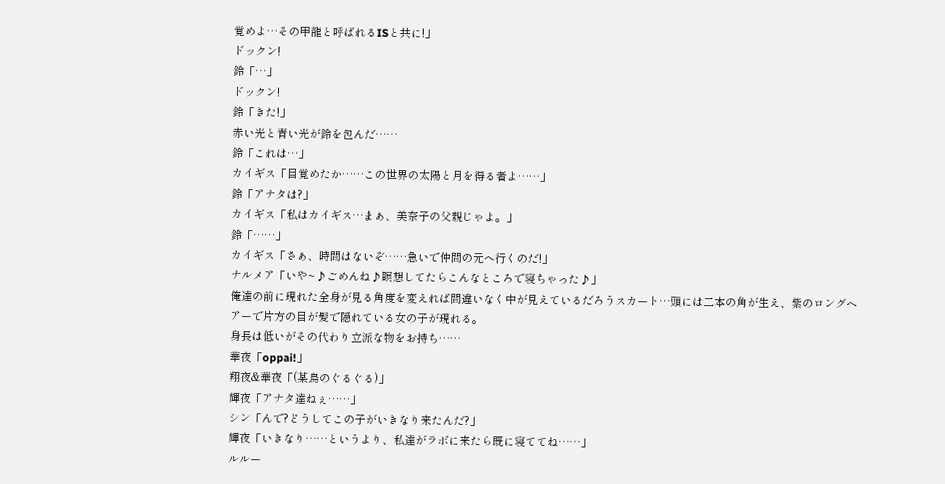覚めよ…その甲龍と呼ばれるISと共に!」
ドックン!
鈴「…」
ドックン!
鈴「きた!」
赤い光と青い光が鈴を包んだ……
鈴「これは…」
カイギス「目覚めたか……この世界の太陽と月を得る者よ……」
鈴「アナタは?」
カイギス「私はカイギス…まぁ、美奈子の父親じゃよ。」
鈴「……」
カイギス「さぁ、時間はないぞ……急いで仲間の元へ行くのだ!」
ナルメア「いや~♪ごめんね♪瞑想してたらこんなところで寝ちゃった♪」
俺達の前に現れた全身が見る角度を変えれば間違いなく中が見えているだろうスカート…頭には二本の角が生え、紫のロングヘアーで片方の目が髪で隠れている女の子が現れる。
身長は低いがその代わり立派な物をお持ち……
華夜「oppai!」
翔夜&華夜「(某鳥のぐるぐる)」
輝夜「アナタ達ねぇ……」
シン「んで?どうしてこの子がいきなり来たんだ?」
輝夜「いきなり……というより、私達がラボに来たら既に寝ててね……」
ルルー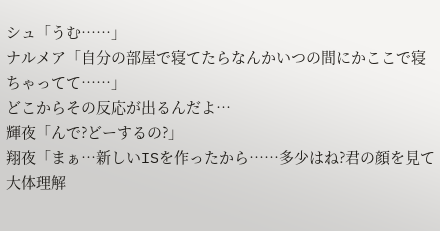シュ「うむ……」
ナルメア「自分の部屋で寝てたらなんかいつの間にかここで寝ちゃってて……」
どこからその反応が出るんだよ…
輝夜「んで?どーするの?」
翔夜「まぁ…新しいISを作ったから……多少はね?君の顔を見て大体理解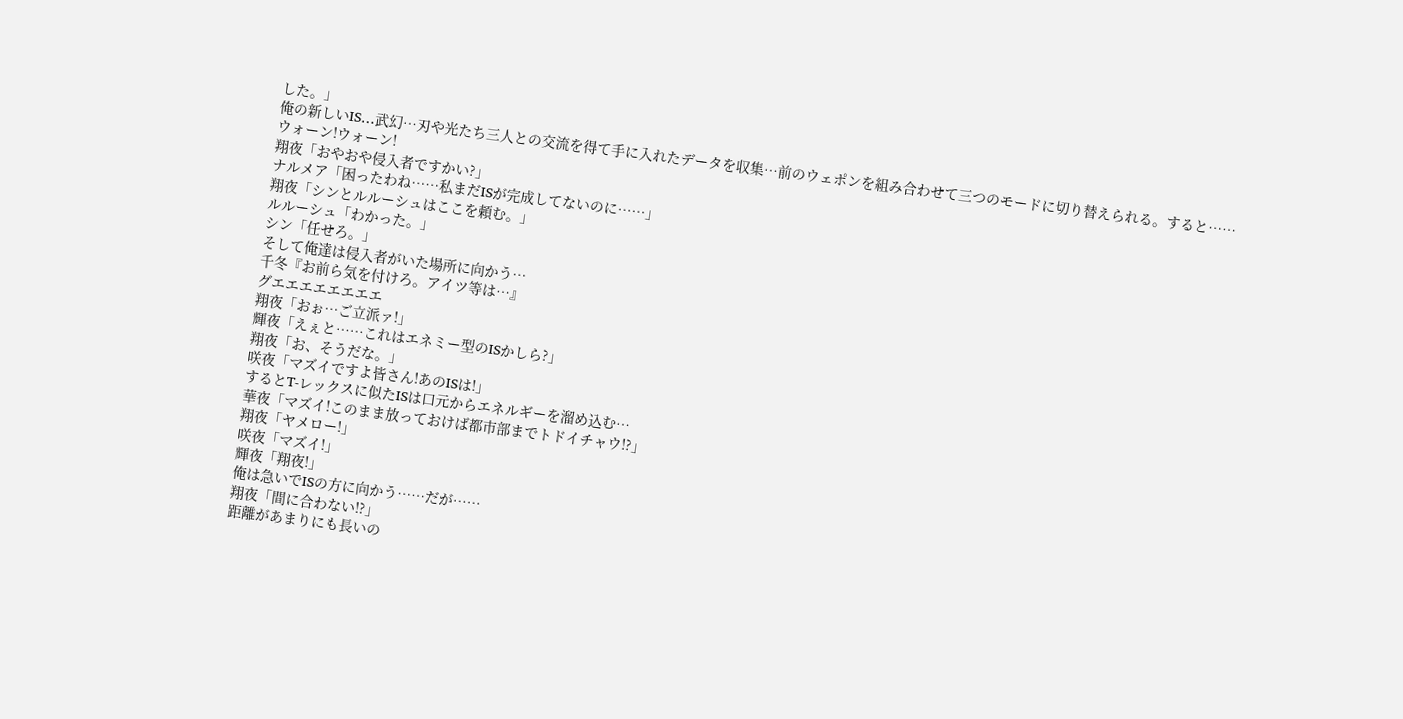した。」
俺の新しいIS…武幻…刃や光たち三人との交流を得て手に入れたデータを収集…前のウェポンを組み合わせて三つのモードに切り替えられる。すると……
ウォーン!ウォーン!
翔夜「おやおや侵入者ですかい?」
ナルメア「困ったわね……私まだISが完成してないのに……」
翔夜「シンとルルーシュはここを頼む。」
ルルーシュ「わかった。」
シン「任せろ。」
そして俺達は侵入者がいた場所に向かう…
千冬『お前ら気を付けろ。アイツ等は…』
グエエエエエエエエ
翔夜「おぉ…ご立派ァ!」
輝夜「えぇと……これはエネミー型のISかしら?」
翔夜「お、そうだな。」
咲夜「マズイですよ皆さん!あのISは!」
するとT-レックスに似たISは口元からエネルギーを溜め込む…
華夜「マズイ!このまま放っておけば都市部までトドイチャウ!?」
翔夜「ヤメロー!」
咲夜「マズイ!」
輝夜「翔夜!」
俺は急いでISの方に向かう……だが……
翔夜「間に合わない!?」
距離があまりにも長いの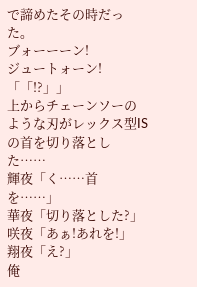で諦めたその時だった。
ブォーーーン!
ジュートォーン!
「「!?」」
上からチェーンソーのような刃がレックス型ISの首を切り落とした……
輝夜「く……首を……」
華夜「切り落とした?」
咲夜「あぁ!あれを!」
翔夜「え?」
俺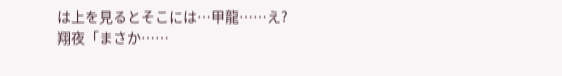は上を見るとそこには…甲龍……え?
翔夜「まさか……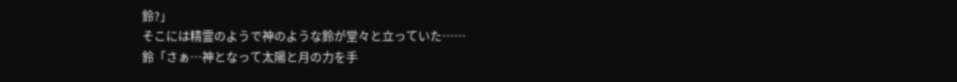鈴?」
そこには精霊のようで神のような鈴が堂々と立っていた……
鈴「さぁ…神となって太陽と月の力を手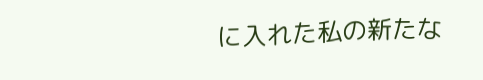に入れた私の新たな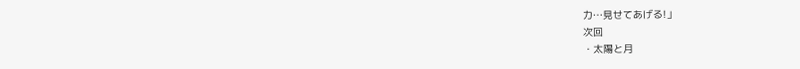力…見せてあげる!」
次回
・太陽と月